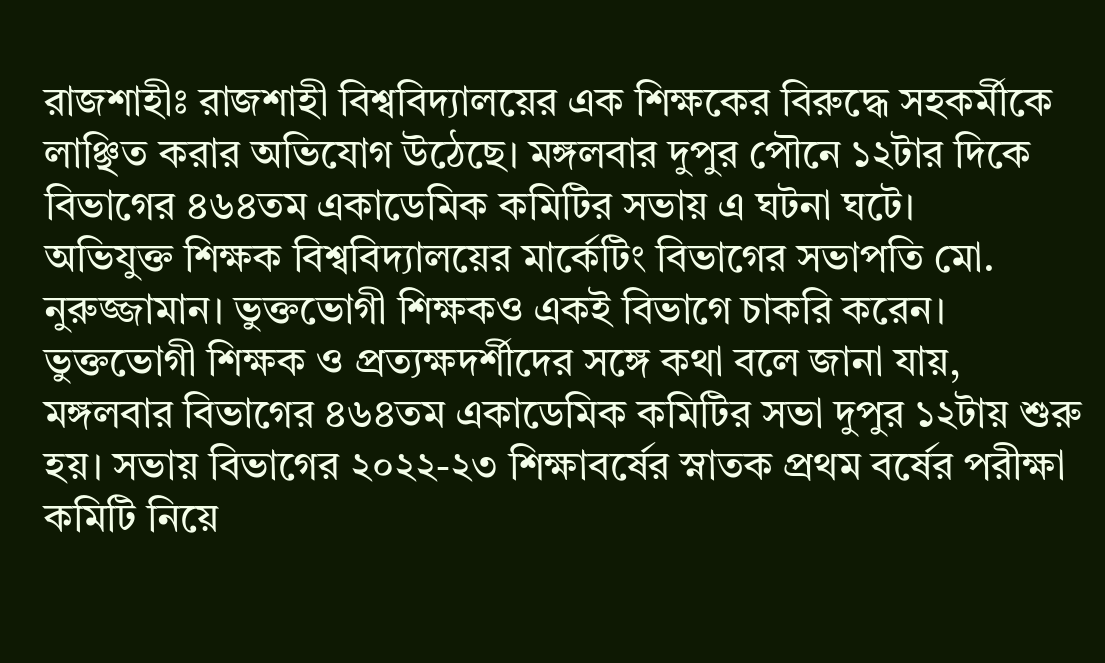রাজশাহীঃ রাজশাহী বিশ্ববিদ্যালয়ের এক শিক্ষকের বিরুদ্ধে সহকর্মীকে লাঞ্ছিত করার অভিযোগ উঠেছে। মঙ্গলবার দুপুর পৌনে ১২টার দিকে বিভাগের ৪৬৪তম একাডেমিক কমিটির সভায় এ ঘটনা ঘটে।
অভিযুক্ত শিক্ষক বিশ্ববিদ্যালয়ের মার্কেটিং বিভাগের সভাপতি মো. নুরুজ্জামান। ভুক্তভোগী শিক্ষকও একই বিভাগে চাকরি করেন।
ভুক্তভোগী শিক্ষক ও প্রত্যক্ষদর্শীদের সঙ্গে কথা বলে জানা যায়, মঙ্গলবার বিভাগের ৪৬৪তম একাডেমিক কমিটির সভা দুপুর ১২টায় শুরু হয়। সভায় বিভাগের ২০২২-২৩ শিক্ষাবর্ষের স্নাতক প্রথম বর্ষের পরীক্ষা কমিটি নিয়ে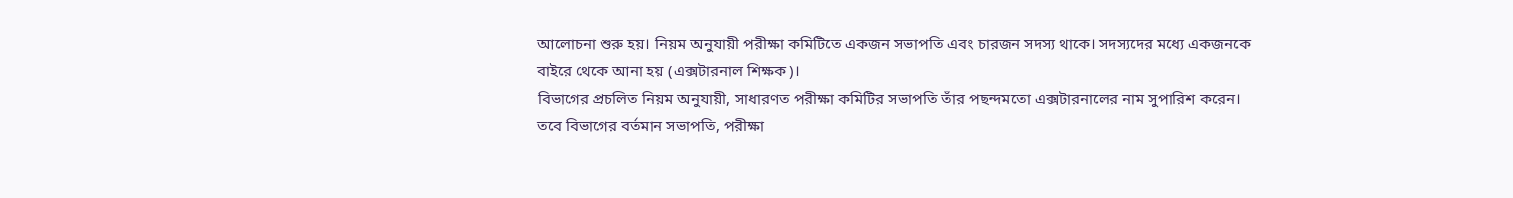আলোচনা শুরু হয়। নিয়ম অনুযায়ী পরীক্ষা কমিটিতে একজন সভাপতি এবং চারজন সদস্য থাকে। সদস্যদের মধ্যে একজনকে বাইরে থেকে আনা হয় (এক্সটারনাল শিক্ষক)।
বিভাগের প্রচলিত নিয়ম অনুযায়ী, সাধারণত পরীক্ষা কমিটির সভাপতি তাঁর পছন্দমতো এক্সটারনালের নাম সুপারিশ করেন।
তবে বিভাগের বর্তমান সভাপতি, পরীক্ষা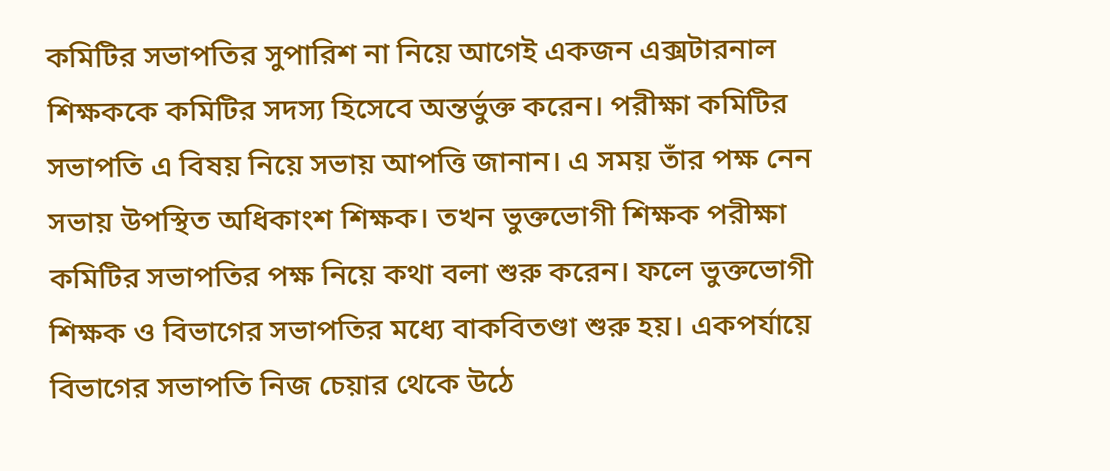কমিটির সভাপতির সুপারিশ না নিয়ে আগেই একজন এক্সটারনাল শিক্ষককে কমিটির সদস্য হিসেবে অন্তর্ভুক্ত করেন। পরীক্ষা কমিটির সভাপতি এ বিষয় নিয়ে সভায় আপত্তি জানান। এ সময় তাঁর পক্ষ নেন সভায় উপস্থিত অধিকাংশ শিক্ষক। তখন ভুক্তভোগী শিক্ষক পরীক্ষা কমিটির সভাপতির পক্ষ নিয়ে কথা বলা শুরু করেন। ফলে ভুক্তভোগী শিক্ষক ও বিভাগের সভাপতির মধ্যে বাকবিতণ্ডা শুরু হয়। একপর্যায়ে বিভাগের সভাপতি নিজ চেয়ার থেকে উঠে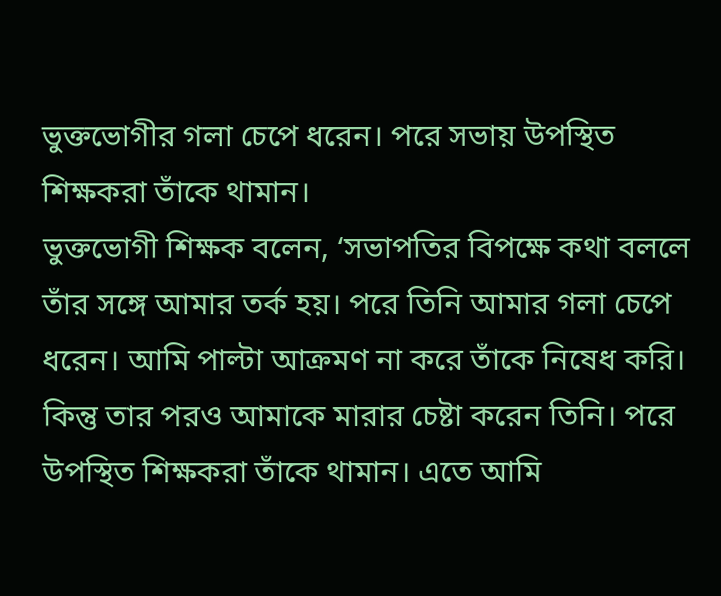ভুক্তভোগীর গলা চেপে ধরেন। পরে সভায় উপস্থিত শিক্ষকরা তাঁকে থামান।
ভুক্তভোগী শিক্ষক বলেন, ‘সভাপতির বিপক্ষে কথা বললে তাঁর সঙ্গে আমার তর্ক হয়। পরে তিনি আমার গলা চেপে ধরেন। আমি পাল্টা আক্রমণ না করে তাঁকে নিষেধ করি। কিন্তু তার পরও আমাকে মারার চেষ্টা করেন তিনি। পরে উপস্থিত শিক্ষকরা তাঁকে থামান। এতে আমি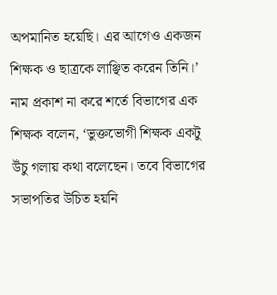অপমানিত হয়েছি। এর আগেও একজন শিক্ষক ও ছাত্রকে লাঞ্ছিত করেন তিনি।’
নাম প্রকাশ না করে শর্তে বিভাগের এক শিক্ষক বলেন, ‘ভুক্তভোগী শিক্ষক একটু উঁচু গলায় কথা বলেছেন। তবে বিভাগের সভাপতির উচিত হয়নি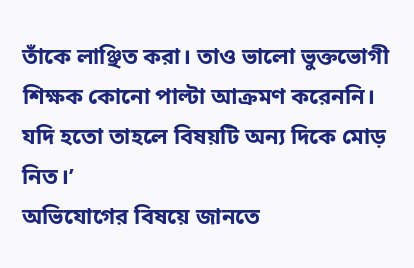তাঁকে লাঞ্ছিত করা। তাও ভালো ভুক্তভোগী শিক্ষক কোনো পাল্টা আক্রমণ করেননি। যদি হতো তাহলে বিষয়টি অন্য দিকে মোড় নিত।’
অভিযোগের বিষয়ে জানতে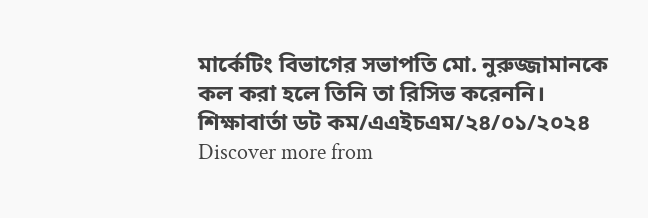মার্কেটিং বিভাগের সভাপতি মো. নুরুজ্জামানকে কল করা হলে তিনি তা রিসিভ করেননি।
শিক্ষাবার্তা ডট কম/এএইচএম/২৪/০১/২০২৪
Discover more from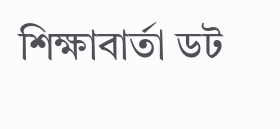শিক্ষাবার্তা ডট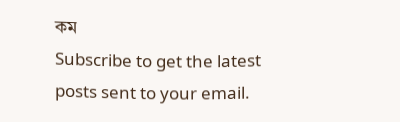কম
Subscribe to get the latest posts sent to your email.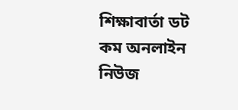শিক্ষাবার্তা ডট কম অনলাইন নিউজ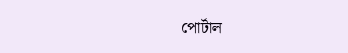পোর্টাল